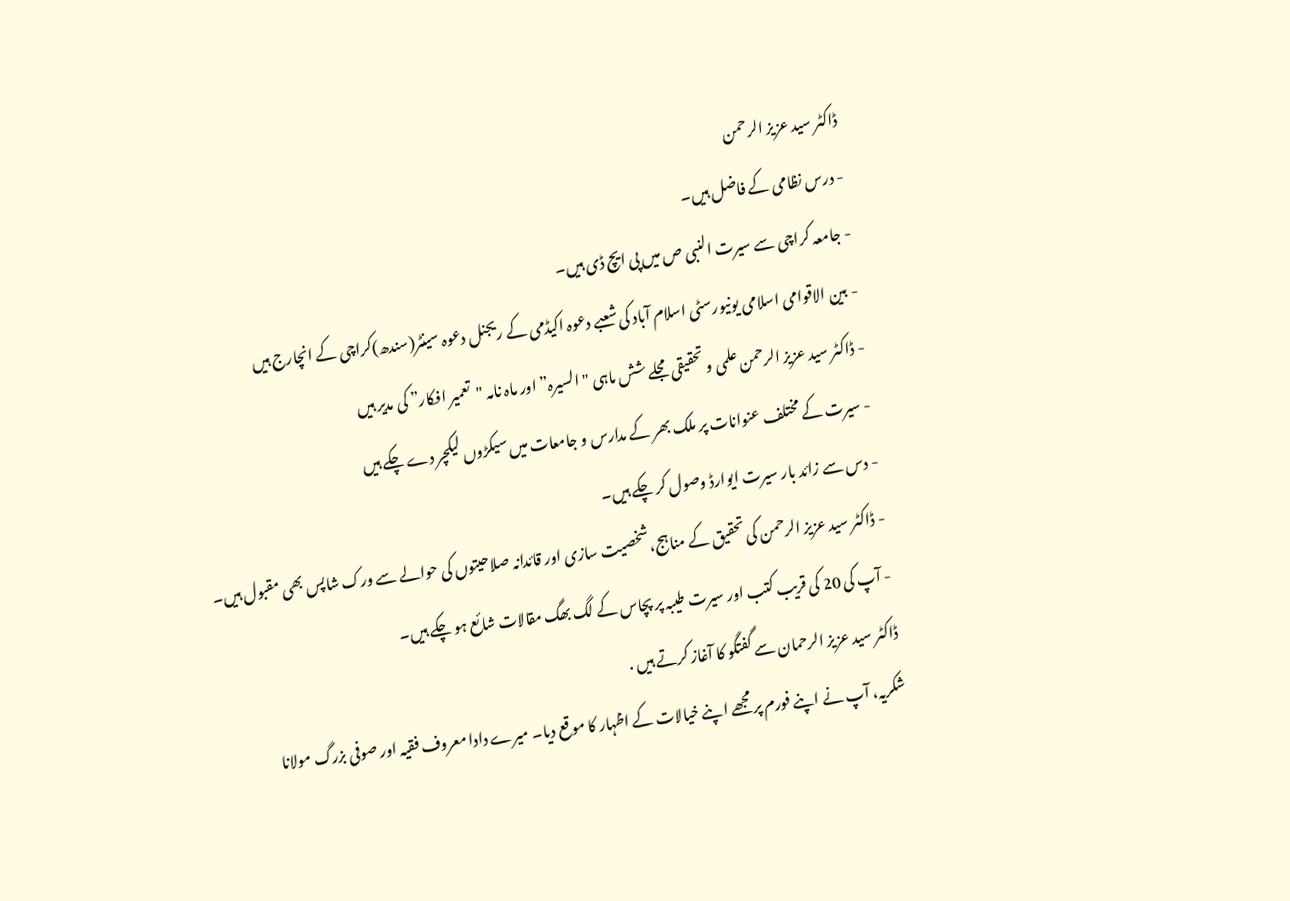ڈاکٹر سید عزیز الرحمن
- درس نظامی کے فاضل ہیں۔
- جامعہ کراچی سے سیرت النبی ص میں پی ایچ ڈی ہیں۔
- بین الاقوامی اسلامی یونیورسٹی اسلام آباد کی شعبے دعوہ اکیڈمی کے ریجنل دعوہ سینٹر(سندھ)کراچی کے انچارج ہیں
- ڈاکٹر سید عزیز الرحمن علمی و تحقیقی مجلے شش ماہی "السیرہ” اور ماہ نامہ "تعمیر افکار” کی مدیر ہیں
- سیرت کے مختلف عنوانات پر ملک بھر کے مدارس و جامعات میں سیکڑوں لیکچر دے چکے ہیں
- دس سے زائد بار سیرت ایوارڈ وصول کر چکے ہیں۔
- ڈاکٹر سید عزیز الرحمن کی تحقیق کے مناہج،شخصیت سازی اور قائدانہ صلاحیتوں کی حوالے سے ورک شاپس بھی مقبول ہیں۔
- آپ کی 20 کی قریب کتب اور سیرت طیبہ پر پچاس کے لگ بھگ مقالات شائع ہو چکے ہیں۔
ڈاکٹر سید عزیز الرحمان سے گفتگو کا آغاز کرتے ہیں .
شکریہ، آپ نے اپنے فورم پر مجھے اپنے خیالات کے اظہار کا موقع دیا۔ میرے دادا معروف فقیہ اور صوفی بزرگ مولانا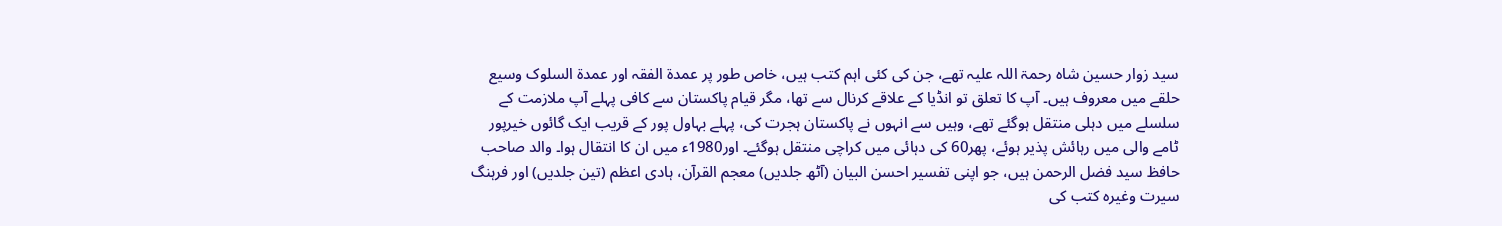سید زوار حسین شاہ رحمۃ اللہ علیہ تھے، جن کی کئی اہم کتب ہیں، خاص طور پر عمدۃ الفقہ اور عمدۃ السلوک وسیع حلقے میں معروف ہیں۔ آپ کا تعلق تو انڈیا کے علاقے کرنال سے تھا، مگر قیام پاکستان سے کافی پہلے آپ ملازمت کے سلسلے میں دہلی منتقل ہوگئے تھے، وہیں سے انہوں نے پاکستان ہجرت کی، پہلے بہاول پور کے قریب ایک گائوں خیرپور ٹامے والی میں رہائش پذیر ہوئے، پھر60 کی دہائی میں کراچی منتقل ہوگئے۔ اور1980ء میں ان کا انتقال ہوا۔ والد صاحب حافظ سید فضل الرحمن ہیں، جو اپنی تفسیر احسن البیان (آٹھ جلدیں) معجم القرآن، ہادی اعظم (تین جلدیں) اور فرہنگ سیرت وغیرہ کتب کی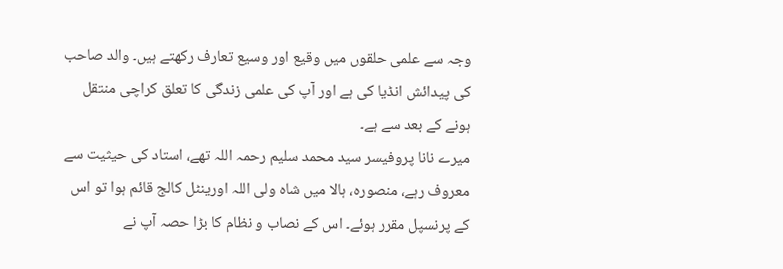وجہ سے علمی حلقوں میں وقیع اور وسیع تعارف رکھتے ہیں۔ والد صاحب کی پیدائش انڈیا کی ہے اور آپ کی علمی زندگی کا تعلق کراچی منتقل ہونے کے بعد سے ہے۔
میرے نانا پروفیسر سید محمد سلیم رحمہ اللہ تھے، استاد کی حیثیت سے معروف رہے، منصورہ، ہالا میں شاہ ولی اللہ اورینٹل کالج قائم ہوا تو اس کے پرنسپل مقرر ہوئے۔ اس کے نصاب و نظام کا بڑا حصہ آپ نے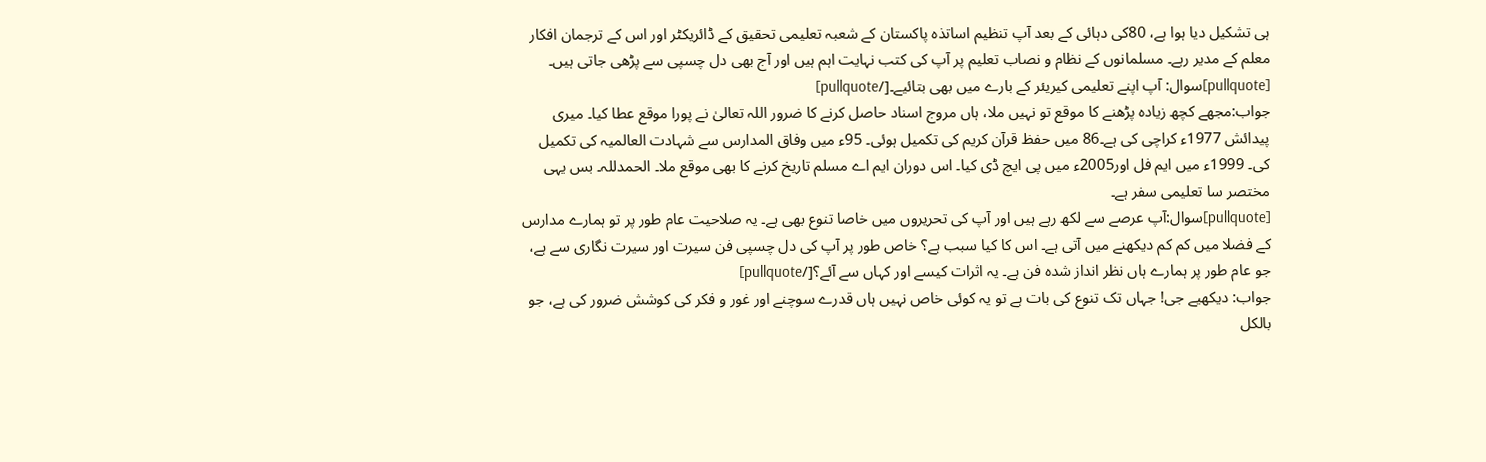ہی تشکیل دیا ہوا ہے، 80کی دہائی کے بعد آپ تنظیم اساتذہ پاکستان کے شعبہ تعلیمی تحقیق کے ڈائریکٹر اور اس کے ترجمان افکار معلم کے مدیر رہے۔ مسلمانوں کے نظام و نصاب تعلیم پر آپ کی کتب نہایت اہم ہیں اور آج بھی دل چسپی سے پڑھی جاتی ہیں۔
[pullquote]سوال: آپ اپنے تعلیمی کیریئر کے بارے میں بھی بتائیے۔[/pullquote]
جواب:مجھے کچھ زیادہ پڑھنے کا موقع تو نہیں ملا، ہاں مروج اسناد حاصل کرنے کا ضرور اللہ تعالیٰ نے پورا موقع عطا کیا۔ میری پیدائش 1977ء کراچی کی ہے۔86 میں حفظ قرآن کریم کی تکمیل ہوئی۔ 95ء میں وفاق المدارس سے شہادت العالمیہ کی تکمیل کی۔ 1999ء میں ایم فل اور2005ء میں پی ایچ ڈی کیا۔ اس دوران ایم اے مسلم تاریخ کرنے کا بھی موقع ملا۔ الحمدللہ۔ بس یہی مختصر سا تعلیمی سفر ہے۔
[pullquote]سوال:آپ عرصے سے لکھ رہے ہیں اور آپ کی تحریروں میں خاصا تنوع بھی ہے۔ یہ صلاحیت عام طور پر تو ہمارے مدارس کے فضلا میں کم کم دیکھنے میں آتی ہے۔ اس کا کیا سبب ہے؟ خاص طور پر آپ کی دل چسپی فن سیرت اور سیرت نگاری سے ہے، جو عام طور پر ہمارے ہاں نظر انداز شدہ فن ہے۔ یہ اثرات کیسے اور کہاں سے آئے؟[/pullquote]
جواب: دیکھیے جی! جہاں تک تنوع کی بات ہے تو یہ کوئی خاص نہیں ہاں قدرے سوچنے اور غور و فکر کی کوشش ضرور کی ہے، جو بالکل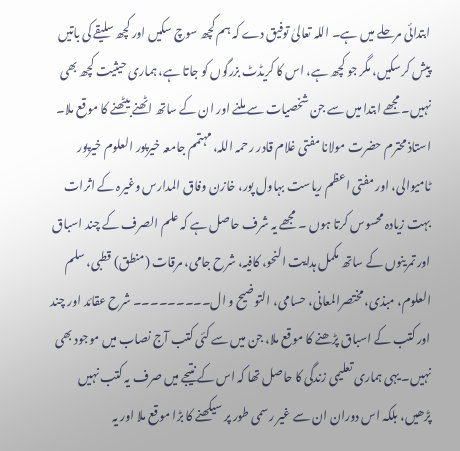ابتدائی مرحلے میں ہے۔ اللہ تعالیٰ توفیق دے کہ ہم کچھ سوچ سکیں اور کچھ سلیقے کی باتیں پیش کرسکیں، مگر جو کچھ ہے، اس کا کریڈٹ بزرگوں کو جاتا ہے، ہماری حیثیت کچھ بھی نہیں۔ مجھے ابتدا میں سے جن شخصیات سے ملنے اور ان کے ساتھ اٹھنے بیٹھنے کا موقع ملا۔ استاذ محترم حضرت مولانا مفتی غلام قادر رحمہ اللہ، مہتمم جامعہ خیرپور العلوم خیرپور ٹامیوالی، اور مفتی اعظم ریاست بہاول پور، خازن وفاق المدارس وغیرہ کے اثرات بہت زیادہ محسوس کرتا ہوں ۔ مجھے یہ شرف حاصل ہے کہ علم الصرف کے چند اسباق اور تمرینوں کے ساتھ مکمل ہدایت النحو، کافیہ، شرح جامی، مرقات (منطق) قطبی، سلم العلوم، مبذی، مختصرالمعانی، حسامی، التوضیح و ال۔۔۔۔۔۔۔۔۔ شرح عقائد اور چند اور کتب کے اسباق پڑھنے کا موقع ملا، جن میں سے کئی کتب آج نصاب میں موجود بھی نہیں۔ یہی ہماری تعلیمی زندگی کا حاصل تھا کہ اس کے نتیجے میں صرف یہ کتب نہیں پڑھیں، بلکہ اس دوران ان سے غیر رسمی طور پر سیکھنے کا بڑا موقع ملا اور یہ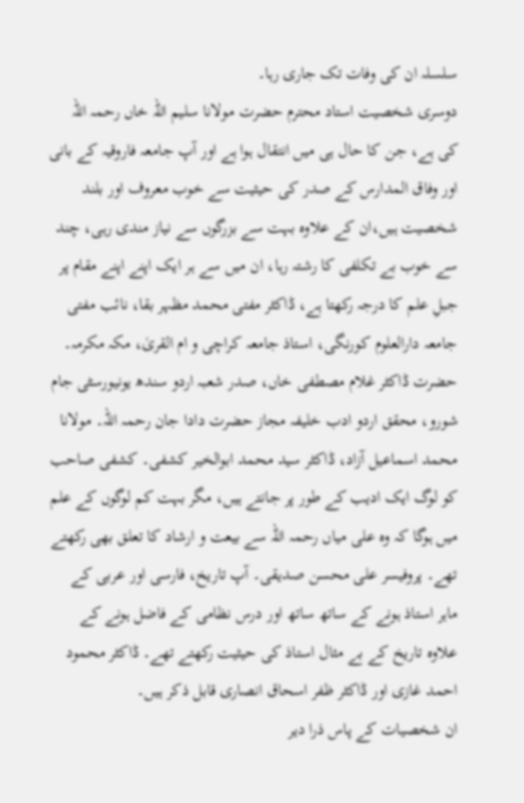سلسلہ ان کی وفات تک جاری رہا۔
دوسری شخصیت استاد محترم حضرت مولانا سلیم اللہ خاں رحمہ اللہ کی ہے، جن کا حال ہی میں انتقال ہوا ہے اور آپ جامعہ فاروقیہ کے بانی اور وفاق المدارس کے صدر کی حیثیت سے خوب معروف اور بلند شخصیت ہیں،ان کے علاوہ بہت سے بزرگوں سے نیاز مندی رہی، چند سے خوب بے تکلفی کا رشتہ رہا، ان میں سے ہر ایک اپنے اپنے مقام پر جبلِ علم کا درجہ رکھتا ہے، ڈاکٹر مفتی محمد مظہر بقا، نائب مفتی جامعہ دارالعلوم کورنگی، استاذ جامعہ کراچی و ام القریٰ، مکہ مکرمہ۔ حضرت ڈاکٹر غلام مصطفی خاں، صدر شعبہ اردو سندھ یونیورسٹی جام شورو، محقق اردو ادب خلیفہ مجاز حضرت دادا جان رحمہ اللہ۔ مولانا محمد اسماعیل آزاد، ڈاکٹر سید محمد ابوالخیر کشفی۔ کشفی صاحب کو لوگ ایک ادیب کے طور پر جانتے ہیں، مگر بہت کم لوگوں کے علم میں ہوگا کہ وہ علی میاں رحمہ اللہ سے بیعت و ارشاد کا تعلق بھی رکھتے تھے۔ پروفیسر علی محسن صدیقی۔ آپ تاریخ، فارسی اور عربی کے ماہر استاذ ہونے کے ساتھ ساتھ اور درس نظامی کے فاضل ہونے کے علاوہ تاریخ کے بے مثال استاذ کی حیثیت رکھتے تھے۔ ڈاکٹر محمود احمد غازی اور ڈاکٹر ظفر اسحاق انصاری قابل ذکر ہیں۔
ان شخصیات کے پاس ذرا دیر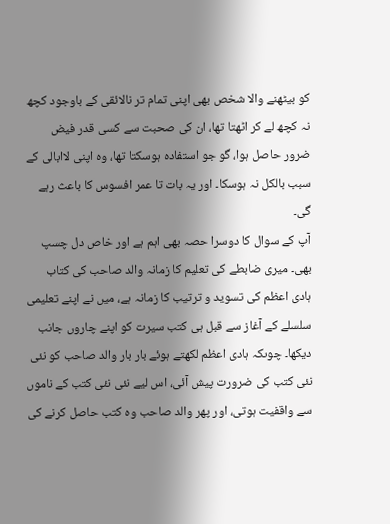کو بیٹھنے والا شخص بھی اپنی تمام تر نالائقی کے باوجود کچھ نہ کچھ لے کر اٹھتا تھا، ان کی صحبت سے کسی قدر فیض ضرور حاصل ہوا، گو جو استفادہ ہوسکتا تھا، وہ اپنی لاابالی کے سبب بالکل نہ ہوسکا۔ اور یہ بات تا عمر افسوس کا باعث رہے گی۔
آپ کے سوال کا دوسرا حصہ بھی اہم ہے اور خاص دل چسپ بھی۔ میری ضابطے کی تعلیم کا زمانہ والد صاحب کی کتاب ہادی اعظم کی تسوید و ترتیب کا زمانہ ہے، میں نے اپنے تعلیمی سلسلے کے آغاز سے قبل ہی کتب سیرت کو اپنے چاروں جانب دیکھا۔ چوںکہ ہادی اعظم لکھتے ہوئے بار بار والد صاحب کو نئی نئی کتب کی ضرورت پیش آئی، اس لیے نئی نئی کتب کے ناموں سے واقفیت ہوتی، اور پھر والد صاحب وہ کتب حاصل کرنے کی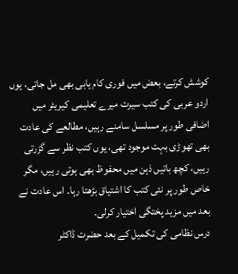کوشش کرتے، بعض میں فوری کام یابی بھی مل جاتی، یوں اردو عربی کی کتب سیرت میرے تعلیمی کیریئر میں اضافی طور پر مسلسل سامنے رہیں، مطالعے کی عادت بھی تھوڑی بہت موجود تھی، یوں کتب نظر سے گزرتی رہیں، کچھ باتیں ذہن میں محفوظ بھی ہوتی رہیں، مگر خاص طور پر نئی کتب کا اشتیاق بڑھتا رہا۔ اس عادت نے بعد میں مزید پختگی اختیار کرلی۔
درس نظامی کی تکمیل کے بعد حضرت ڈاکٹر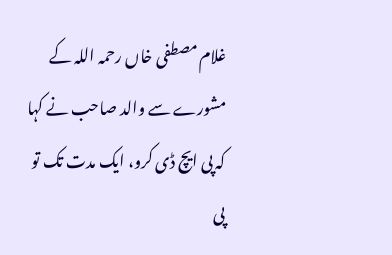غلام مصطفی خاں رحمہ اللہ کے مشورے سے والد صاحب نے کہا کہ پی ایچ ڈی کرو، ایک مدت تک تو پی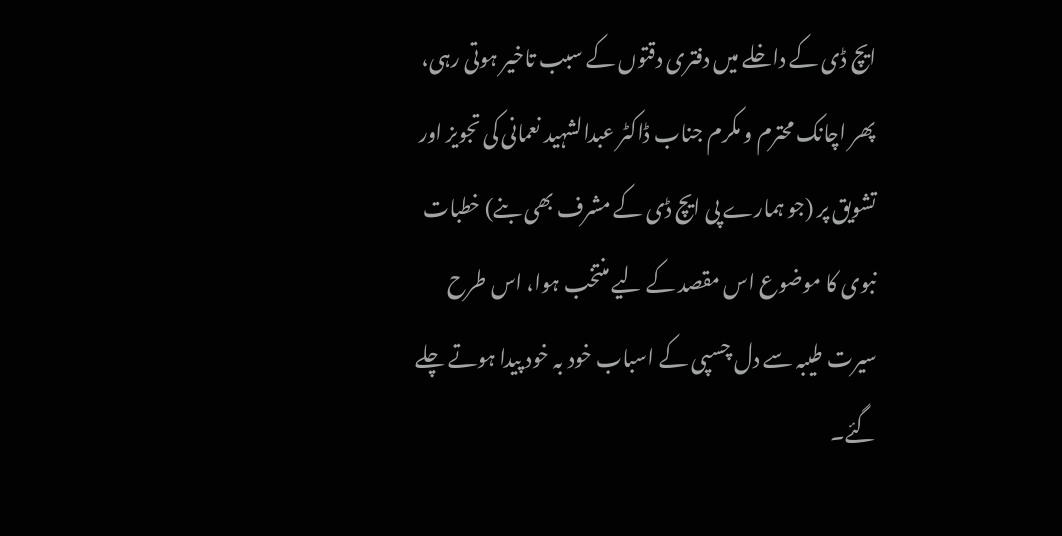ایچ ڈی کے داخلے میں دفتری دقتوں کے سبب تاخیر ہوتی رہی، پھر اچانک محترم و مکرم جناب ڈاکٹر عبدالشہید نعمانی کی تجویز اور تشویق پر (جو ہمارے پی ایچ ڈی کے مشرف بھی بنے) خطبات نبوی کا موضوع اس مقصد کے لیے منتخب ہوا، اس طرح سیرت طیبہ سے دل چسپی کے اسباب خود بہ خود پیدا ہوتے چلے گئے۔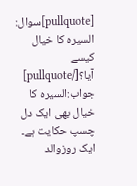[pullquote]سوال: السیرہ کا خیال کیسے آیا؟[/pullquote]
جواب:السیرہ کا خیال بھی ایک دل چسپ حکایت ہے۔ ایک روزوالد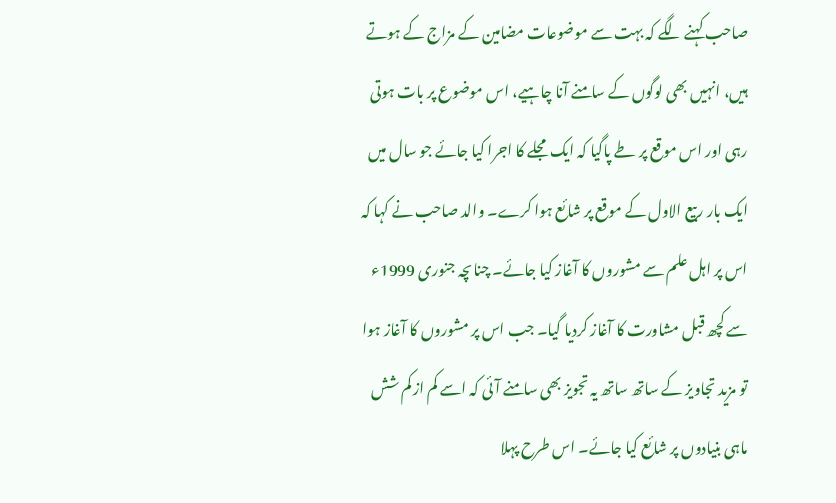صاحب کہنے لگے کہ بہت سے موضوعات مضامین کے مزاج کے ہوتے ہیں، انہیں بھی لوگوں کے سامنے آنا چاہیے، اس موضوع پر بات ہوتی رہی اور اس موقع پر طے پاگیا کہ ایک مجلے کا اجرا کیا جائے جو سال میں ایک بار ربیع الاول کے موقع پر شائع ہوا کرے۔ والد صاحب نے کہا کہ اس پر اہل علم سے مشوروں کا آغاز کیا جائے۔ چناںچہ جنوری 1999ء سے کچھ قبل مشاورت کا آغاز کردیا گیا۔ جب اس پر مشوروں کا آغاز ہوا تو مزید تجاویز کے ساتھ ساتھ یہ تجویز بھی سامنے آئی کہ اسے کم از کم شش ماہی بنیادوں پر شائع کیا جائے۔ اس طرح پہلا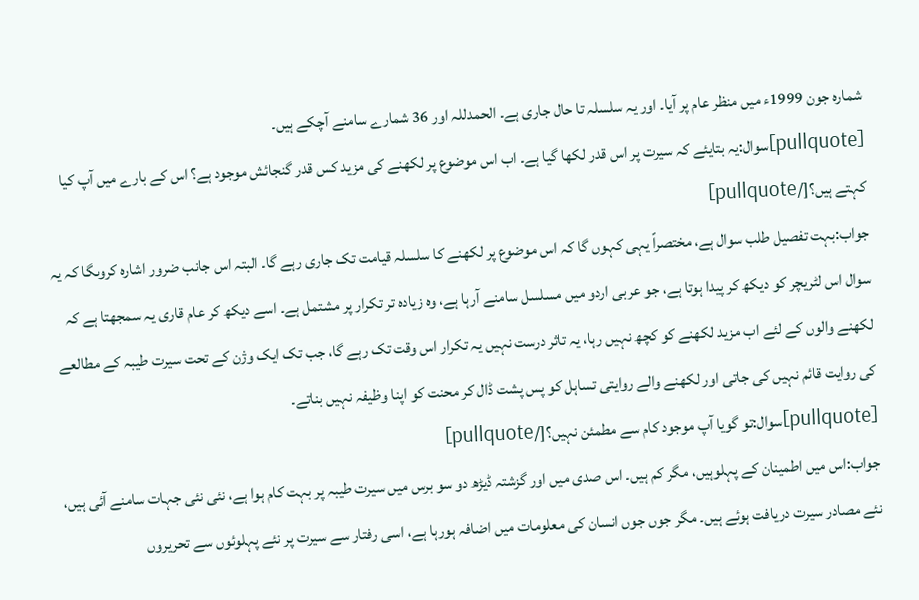شمارہ جون 1999ء میں منظر عام پر آیا۔ اور یہ سلسلہ تا حال جاری ہے۔ الحمدللہ اور 36 شمارے سامنے آچکے ہیں۔
[pullquote]سوال:یہ بتایئے کہ سیرت پر اس قدر لکھا گیا ہے۔ اب اس موضوع پر لکھنے کی مزید کس قدر گنجائش موجود ہے؟ اس کے بارے میں آپ کیا کہتے ہیں؟[/pullquote]
جواب:بہت تفصیل طلب سوال ہے، مختصراً یہی کہوں گا کہ اس موضوع پر لکھنے کا سلسلہ قیامت تک جاری رہے گا۔ البتہ اس جانب ضرور اشارہ کروںگا کہ یہ سوال اس لٹریچر کو دیکھ کر پیدا ہوتا ہے، جو عربی اردو میں مسلسل سامنے آرہا ہے، وہ زیادہ تر تکرار پر مشتمل ہے۔ اسے دیکھ کر عام قاری یہ سمجھتا ہے کہ لکھنے والوں کے لئے اب مزید لکھنے کو کچھ نہیں رہا، یہ تاثر درست نہیں یہ تکرار اس وقت تک رہے گا، جب تک ایک وژن کے تحت سیرت طیبہ کے مطالعے کی روایت قائم نہیں کی جاتی اور لکھنے والے روایتی تساہل کو پس پشت ڈال کر محنت کو اپنا وظیفہ نہیں بناتے۔
[pullquote]سوال:تو گویا آپ موجود کام سے مطمئن نہیں؟[/pullquote]
جواب:اس میں اطمینان کے پہلوہیں، مگر کم ہیں۔ اس صدی میں اور گزشتہ ڈیڑھ دو سو برس میں سیرت طیبہ پر بہت کام ہوا ہے، نئی نئی جہات سامنے آئی ہیں، نئے مصادر سیرت دریافت ہوئے ہیں۔ مگر جوں جوں انسان کی معلومات میں اضافہ ہورہا ہے، اسی رفتار سے سیرت پر نئے پہلوئوں سے تحریروں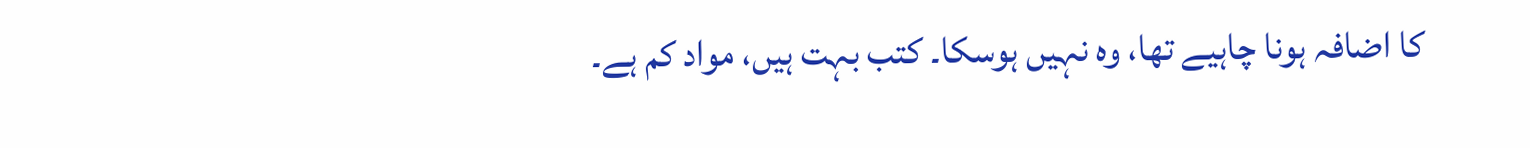کا اضافہ ہونا چاہیے تھا، وہ نہیں ہوسکا۔ کتب بہت ہیں، مواد کم ہے۔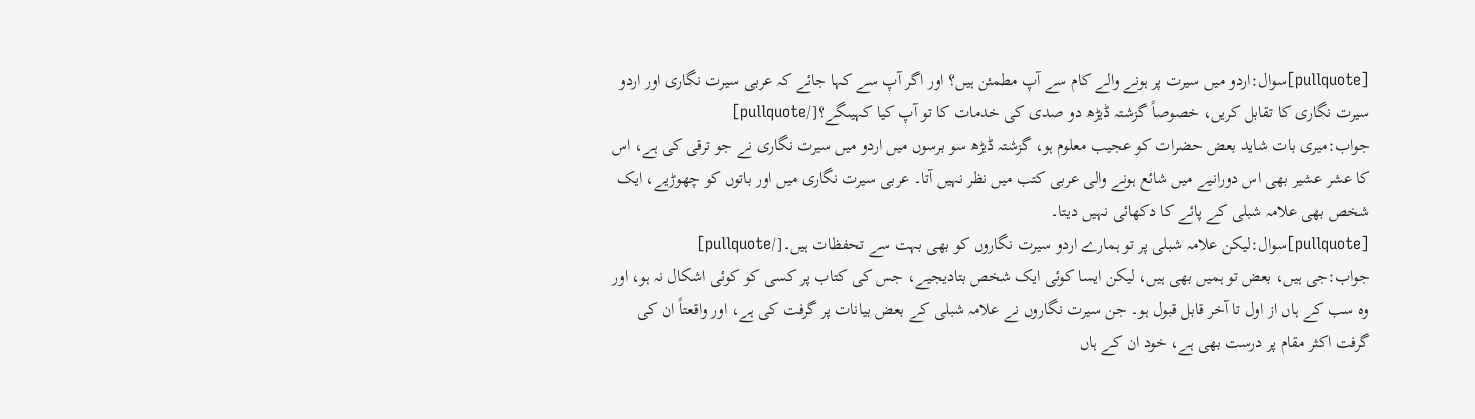[pullquote]سوال:اردو میں سیرت پر ہونے والے کام سے آپ مطمئن ہیں؟ اور اگر آپ سے کہا جائے کہ عربی سیرت نگاری اور اردو سیرت نگاری کا تقابل کریں، خصوصاً گزشتہ ڈیڑھ دو صدی کی خدمات کا تو آپ کیا کہیںگے؟[/pullquote]
جواب:میری بات شاید بعض حضرات کو عجیب معلوم ہو، گزشتہ ڈیڑھ سو برسوں میں اردو میں سیرت نگاری نے جو ترقی کی ہے، اس کا عشر عشیر بھی اس دورانیے میں شائع ہونے والی عربی کتب میں نظر نہیں آتا۔ عربی سیرت نگاری میں اور باتوں کو چھوڑیے، ایک شخص بھی علامہ شبلی کے پائے کا دکھائی نہیں دیتا۔
[pullquote]سوال:لیکن علامہ شبلی پر تو ہمارے اردو سیرت نگاروں کو بھی بہت سے تحفظات ہیں۔[/pullquote]
جواب:جی ہیں، بعض تو ہمیں بھی ہیں، لیکن ایسا کوئی ایک شخص بتادیجیے، جس کی کتاب پر کسی کو کوئی اشکال نہ ہو، اور وہ سب کے ہاں از اول تا آخر قابل قبول ہو۔ جن سیرت نگاروں نے علامہ شبلی کے بعض بیانات پر گرفت کی ہے، اور واقعتاً ان کی گرفت اکثر مقام پر درست بھی ہے، خود ان کے ہاں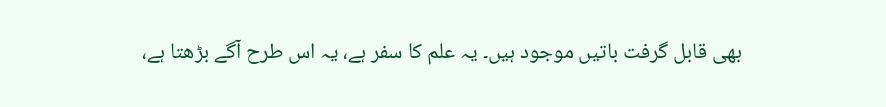بھی قابل گرفت باتیں موجود ہیں۔ یہ علم کا سفر ہے، یہ اس طرح آگے بڑھتا ہے،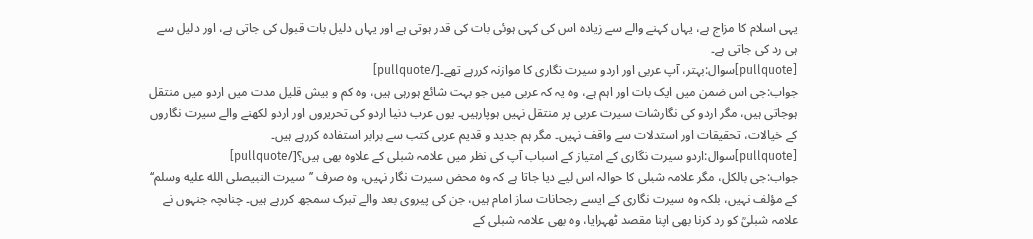یہی اسلام کا مزاج ہے، یہاں کہنے والے سے زیادہ اس کی کہی ہوئی بات کی قدر ہوتی ہے اور یہاں دلیل بات قبول کی جاتی ہے، اور دلیل سے ہی رد کی جاتی ہے۔
[pullquote]سوال:بہتر، آپ عربی اور اردو سیرت نگاری کا موازنہ کررہے تھے۔[/pullquote]
جواب:جی اس ضمن میں ایک بات اور اہم ہے، وہ یہ کہ عربی میں جو بہت شائع ہورہی ہیں، وہ کم و بیش قلیل مدت میں اردو میں منتقل ہوجاتی ہیں، مگر اردو کی نگارشات سیرت عربی پر منتقل نہیں ہوپارہیں۔ یوں عرب دنیا اردو کی تحریروں اور اردو لکھنے والے سیرت نگاروں کے خیالات، تحقیقات اور استدلات سے واقف نہیں۔ مگر ہم جدید و قدیم عربی کتب سے برابر استفادہ کررہے ہیں۔
[pullquote]سوال:اردو سیرت نگاری کے امتیاز کے اسباب آپ کی نظر میں علامہ شبلی کے علاوہ بھی ہیں؟[/pullquote]
جواب:جی بالکل، مگر علامہ شبلی کا حوالہ اس لیے دیا جاتا ہے کہ وہ محض سیرت نگار نہیں، وہ صرف ’’سیرت النبیصلى الله عليه وسلم‘‘ کے مؤلف نہیں، بلکہ وہ سیرت نگاری کے ایسے رجحانات ساز امام ہیں، جن کی پیروی بعد والے تبرک سمجھ کررہے ہیں۔ چناںچہ جنہوں نے علامہ شبلیؒ کو رد کرنا بھی اپنا مقصد ٹھہرایا، وہ بھی علامہ شبلی کے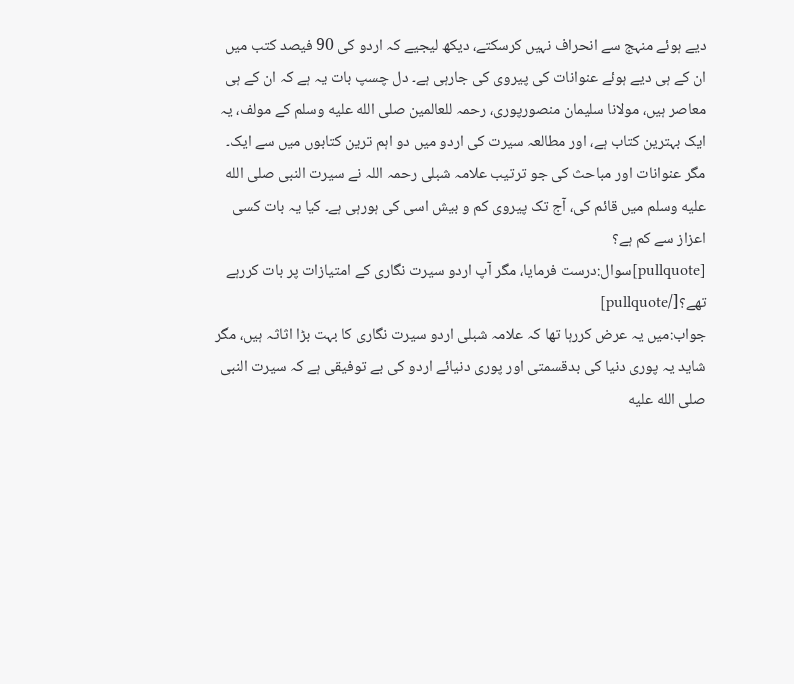دیے ہوئے منہج سے انحراف نہیں کرسکتے، دیکھ لیجیے کہ اردو کی 90 فیصد کتب میں ان کے ہی دیے ہوئے عنوانات کی پیروی کی جارہی ہے۔ دل چسپ بات یہ ہے کہ ان کے ہی معاصر ہیں، مولانا سلیمان منصورپوری، رحمہ للعالمین صلى الله عليه وسلم کے مولف، یہ ایک بہترین کتاب ہے، اور مطالعہ سیرت کی اردو میں دو اہم ترین کتابوں میں سے ایک۔ مگر عنوانات اور مباحث کی جو ترتیب علامہ شبلی رحمہ اللہ نے سیرت النبی صلى الله عليه وسلم میں قائم کی، آج تک پیروی کم و بیش اسی کی ہورہی ہے۔ کیا یہ بات کسی اعزاز سے کم ہے؟
[pullquote]سوال:درست فرمایا، مگر آپ اردو سیرت نگاری کے امتیازات پر بات کررہے تھے؟[/pullquote]
جواب:میں یہ عرض کررہا تھا کہ علامہ شبلی اردو سیرت نگاری کا بہت بڑا اثاثہ ہیں، مگر شاید یہ پوری دنیا کی بدقسمتی اور پوری دنیائے اردو کی بے توفیقی ہے کہ سیرت النبی صلى الله عليه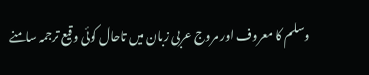وسلم کا معروف اور مروج عربی زبان میں تاحال کوئی وقیع ترجمہ سامنے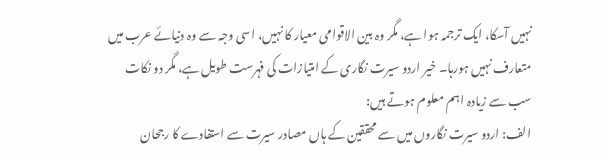نہیں آسکا، ایک ترجمہ ہوا ہے، مگر وہ بین الاقوامی معیار کا نہیں، اسی وجہ سے وہ دنیائے عرب میں متعارف نہیں ہورہا۔ خیر اردو سیرت نگاری کے امتیازات کی فہرست طویل ہے، مگر دو نکات سب سے زیادہ اہم معلوم ہوتے ہیں:
الف: اردو سیرت نگاروں میں سے محققین کے ہاں مصادر سیرت سے استفادے کا رجحان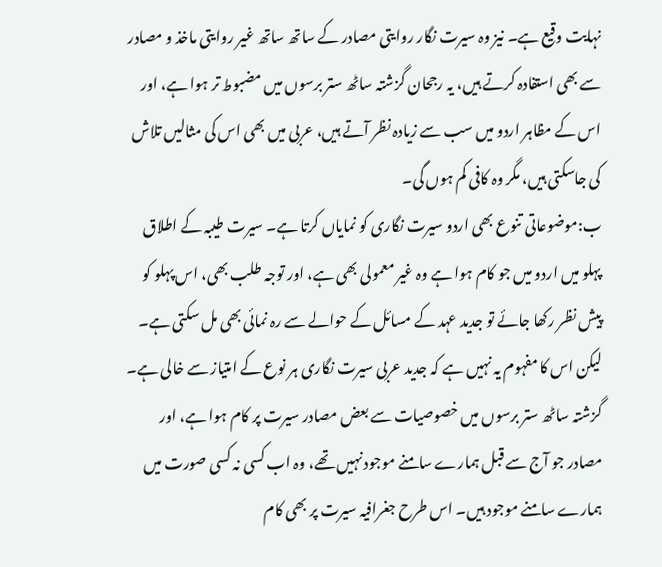نہایت وقیع ہے۔ نیز وہ سیرت نگار روایتی مصادر کے ساتھ ساتھ غیر روایتی ماخذ و مصادر سے بھی استفادہ کرتے ہیں، یہ رجحان گزشتہ ساٹھ ستر برسوں میں مضبوط تر ہوا ہے، اور اس کے مظاہر اردو میں سب سے زیادہ نظر آتے ہیں، عربی میں بھی اس کی مثالیں تلاش کی جاسکتی ہیں، مگر وہ کافی کم ہوں گی۔
ب:موضوعاتی تنوع بھی اردو سیرت نگاری کو نمایاں کرتا ہے۔ سیرت طیبہ کے اطلاق پہلو میں اردو میں جو کام ہوا ہے وہ غیر معمولی بھی ہے، اور توجہ طلب بھی، اس پہلو کو پیش نظر رکھا جائے تو جدید عہد کے مسائل کے حوالے سے رہ نمائی بھی مل سکتی ہے۔
لیکن اس کا مفہوم یہ نہیں ہے کہ جدید عربی سیرت نگاری ہر نوع کے امتیاز سے خالی ہے۔ گزشتہ ساٹھ ستر برسوں میں خصوصیات سے بعض مصادر سیرت پر کام ہوا ہے، اور مصادر جو آج سے قبل ہمارے سامنے موجود نہیں تھے، وہ اب کسی نہ کسی صورت میں ہمارے سامنے موجود ہیں۔ اس طرح جغرافیہ سیرت پر بھی کام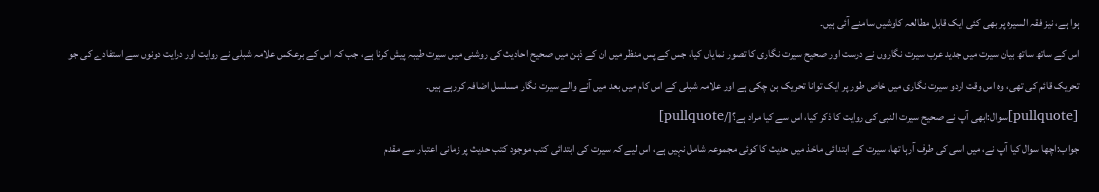ہوا ہے، نیز فقہ السیرہ پر بھی کئی ایک قابل مطالعہ کاوشیں سامنے آئی ہیں۔
اس کے ساتھ ساتھ بیان سیرت میں جدید عرب سیرت نگاروں نے درست اور صحیح سیرت نگاری کا تصور نمایاں کیا، جس کے پس منظر میں ان کے ذہن میں صحیح احادیث کی روشنی میں سیرت طیبہ پیش کرنا ہے، جب کہ اس کے برعکس علامہ شبلی نے روایت اور درایت دونوں سے استفادے کی جو تحریک قائم کی تھی، وہ اس وقت اردو سیرت نگاری میں خاص طور پر ایک توانا تحریک بن چکی ہے اور علامہ شبلی کے اس کام میں بعد میں آنے والے سیرت نگار مسلسل اضافہ کررہے ہیں۔
[pullquote]سوال:ابھی آپ نے صحیح سیرت النبی کی روایت کا ذکر کیا، اس سے کیا مراد ہے؟[/pullquote]
جواب:اچھا سوال کیا آپ نے، میں اسی کی طرف آرہا تھا، سیرت کے ابتدائی ماخذ میں حدیث کا کوئی مجموعہ شامل نہیں ہے، اس لیے کہ سیرت کی ابتدائی کتب موجود کتب حدیث پر زمانی اعتبار سے مقدم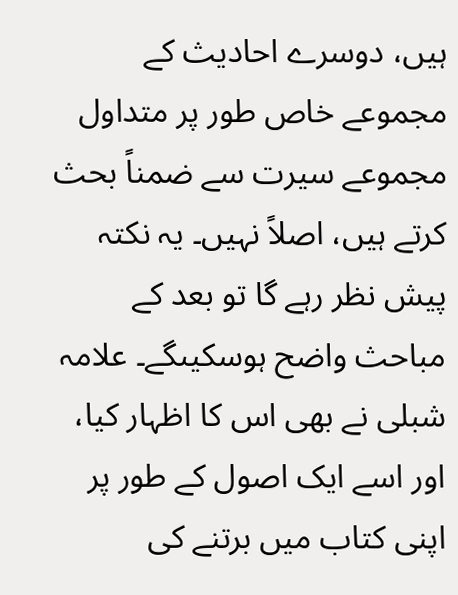ہیں، دوسرے احادیث کے مجموعے خاص طور پر متداول مجموعے سیرت سے ضمناً بحث کرتے ہیں، اصلاً نہیں۔ یہ نکتہ پیش نظر رہے گا تو بعد کے مباحث واضح ہوسکیںگے۔ علامہ شبلی نے بھی اس کا اظہار کیا، اور اسے ایک اصول کے طور پر اپنی کتاب میں برتنے کی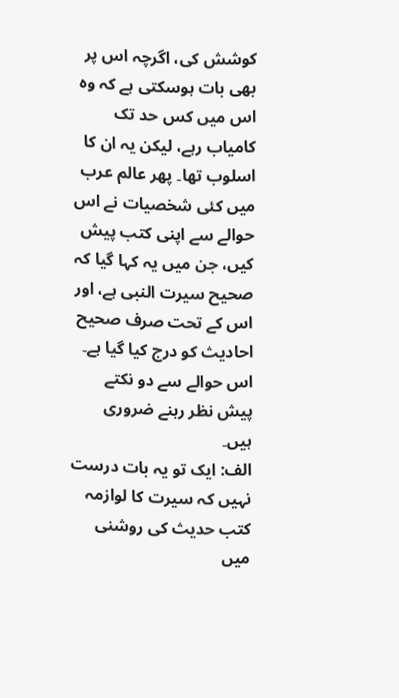کوشش کی، اگرچہ اس پر بھی بات ہوسکتی ہے کہ وہ اس میں کس حد تک کامیاب رہے، لیکن یہ ان کا اسلوب تھا۔ پھر عالم عرب میں کئی شخصیات نے اس حوالے سے اپنی کتب پیش کیں، جن میں یہ کہا گیا کہ صحیح سیرت النبی ہے، اور اس کے تحت صرف صحیح احادیث کو درج کیا گیا ہے۔ اس حوالے سے دو نکتے پیش نظر رہنے ضروری ہیں۔
الف: ایک تو یہ بات درست نہیں کہ سیرت کا لوازمہ کتب حدیث کی روشنی میں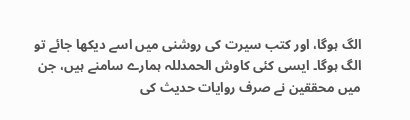الگ ہوگا، اور کتب سیرت کی روشنی میں اسے دیکھا جائے تو الگ ہوگا۔ ایسی کئی کاوش الحمدللہ ہمارے سامنے ہیں، جن میں محققین نے صرف روایات حدیث کی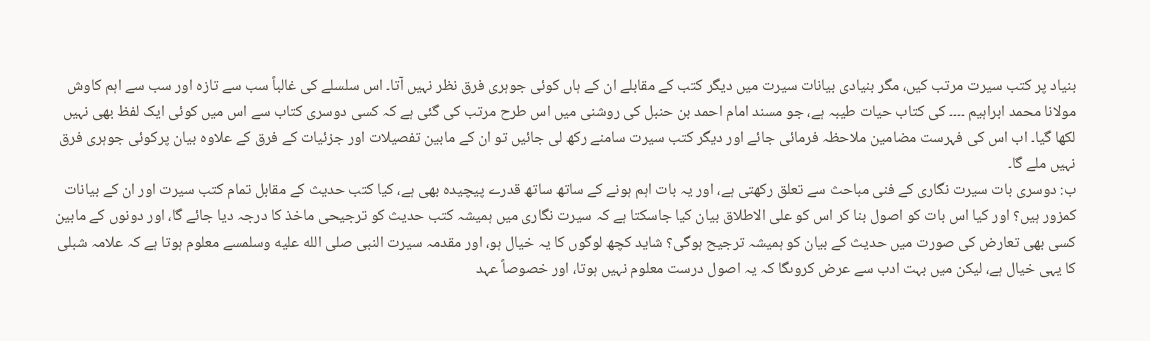بنیاد پر کتب سیرت مرتب کیں، مگر بنیادی بیانات سیرت میں دیگر کتب کے مقابلے ان کے ہاں کوئی جوہری فرق نظر نہیں آتا۔ اس سلسلے کی غالباً سب سے تازہ اور سب سے اہم کاوش مولانا محمد ابراہیم ۔۔۔۔ کی کتاب حیات طیبہ ہے، جو مسند امام احمد بن حنبل کی روشنی میں اس طرح مرتب کی گئی ہے کہ کسی دوسری کتاب سے اس میں کوئی ایک لفظ بھی نہیں لکھا گیا۔ اب اس کی فہرست مضامین ملاحظہ فرمائی جائے اور دیگر کتب سیرت سامنے رکھ لی جائیں تو ان کے مابین تفصیلات اور جزئیات کے فرق کے علاوہ بیان پرکوئی جوہری فرق نہیں ملے گا۔
ب: دوسری بات سیرت نگاری کے فنی مباحث سے تعلق رکھتی ہے، اور یہ بات اہم ہونے کے ساتھ ساتھ قدرے پیچیدہ بھی ہے، کیا کتب حدیث کے مقابل تمام کتب سیرت اور ان کے بیانات کمزور ہیں؟ اور کیا اس بات کو اصول بنا کر اس کو علی الاطلاق بیان کیا جاسکتا ہے کہ سیرت نگاری میں ہمیشہ کتب حدیث کو ترجیحی ماخذ کا درجہ دیا جائے گا، اور دونوں کے مابین کسی بھی تعارض کی صورت میں حدیث کے بیان کو ہمیشہ ترجیح ہوگی؟ شاید کچھ لوگوں کا یہ خیال ہو، اور مقدمہ سیرت النبی صلى الله عليه وسلمسے معلوم ہوتا ہے کہ علامہ شبلی کا یہی خیال ہے، لیکن میں بہت ادب سے عرض کروںگا کہ یہ اصول درست معلوم نہیں ہوتا، اور خصوصاً عہد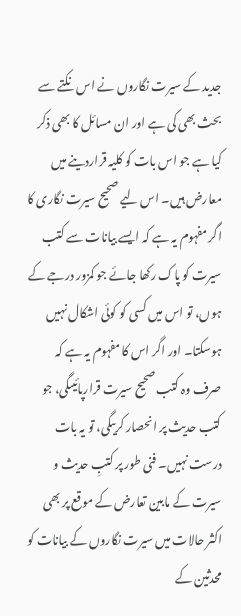جدید کے سیرت نگاروں نے اس نکتے سے بحث بھی کی ہے اور ان مسائل کا بھی ذکر کیا ہے جو اس بات کو کلیہ قراردینے میں معارض ہیں۔ اس لیے صحیح سیرت نگاری کا اگر مفہوم یہ ہے کہ ایسے بیانات سے کتب سیرت کو پاک رکھا جائے جو کمزور درجے کے ہوں، تو اس میں کسی کو کوئی اشکال نہیں ہوسکتا۔ اور اگر اس کا مفہوم یہ ہے کہ صرف وہ کتب صحیح سیرت قرارپائیںگی، جو کتب حدیث پر انحصار کریںگی، تو یہ بات درست نہیں۔ فنی طور پر کتبِ حدیث و سیرت کے مابین تعارض کے موقع پر بھی اکثر حالات میں سیرت نگاروں کے بیانات کو محدثین کے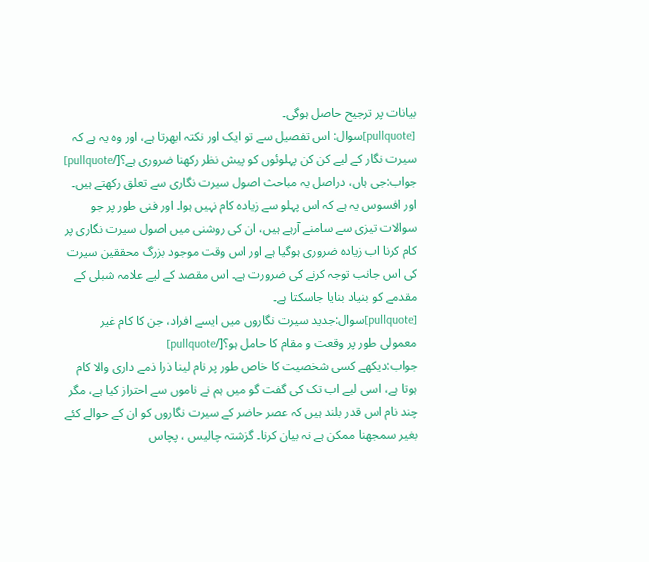بیانات پر ترجیح حاصل ہوگی۔
[pullquote]سوال: اس تفصیل سے تو ایک اور نکتہ ابھرتا ہے، اور وہ یہ ہے کہ سیرت نگار کے لیے کن کن پہلوئوں کو پیش نظر رکھنا ضروری ہے؟[/pullquote]
جواب:جی ہاں، دراصل یہ مباحث اصول سیرت نگاری سے تعلق رکھتے ہیں۔ اور افسوس یہ ہے کہ اس پہلو سے زیادہ کام نہیں ہوا۔ اور فنی طور پر جو سوالات تیزی سے سامنے آرہے ہیں، ان کی روشنی میں اصول سیرت نگاری پر کام کرنا اب زیادہ ضروری ہوگیا ہے اور اس وقت موجود بزرگ محققین سیرت کی اس جانب توجہ کرنے کی ضرورت ہے۔ اس مقصد کے لیے علامہ شبلی کے مقدمے کو بنیاد بنایا جاسکتا ہے۔
[pullquote]سوال:جدید سیرت نگاروں میں ایسے افراد، جن کا کام غیر معمولی طور پر وقعت و مقام کا حامل ہو؟[/pullquote]
جواب:دیکھے کسی شخصیت کا خاص طور پر نام لینا ذرا ذمے داری والا کام ہوتا ہے، اسی لیے اب تک کی گفت گو میں ہم نے ناموں سے احتراز کیا ہے، مگر چند نام اس قدر بلند ہیں کہ عصر حاضر کے سیرت نگاروں کو ان کے حوالے کئے بغیر سمجھنا ممکن ہے نہ بیان کرنا۔ گزشتہ چالیس ، پچاس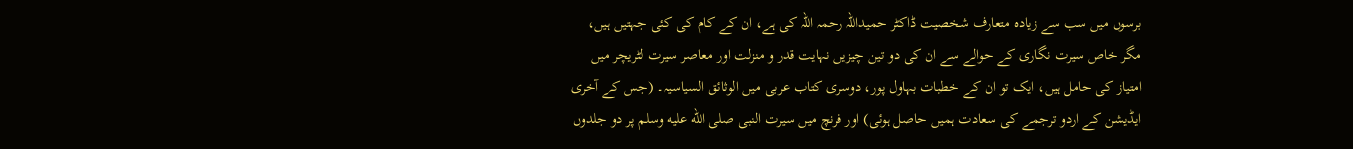برسوں میں سب سے زیادہ متعارف شخصیت ڈاکٹر حمیداللہ رحمہ اللہ کی ہے، ان کے کام کی کئی جہتیں ہیں، مگر خاص سیرت نگاری کے حوالے سے ان کی دو تین چیزیں نہایت قدر و منزلت اور معاصر سیرت لٹریچر میں امتیاز کی حامل ہیں، ایک تو ان کے خطبات بہاول پور، دوسری کتاب عربی میں الوثائق السیاسیہ۔ (جس کے آخری ایڈیشن کے اردو ترجمے کی سعادت ہمیں حاصل ہوئی) اور فرنچ میں سیرت النبی صلى الله عليه وسلم پر دو جلدوں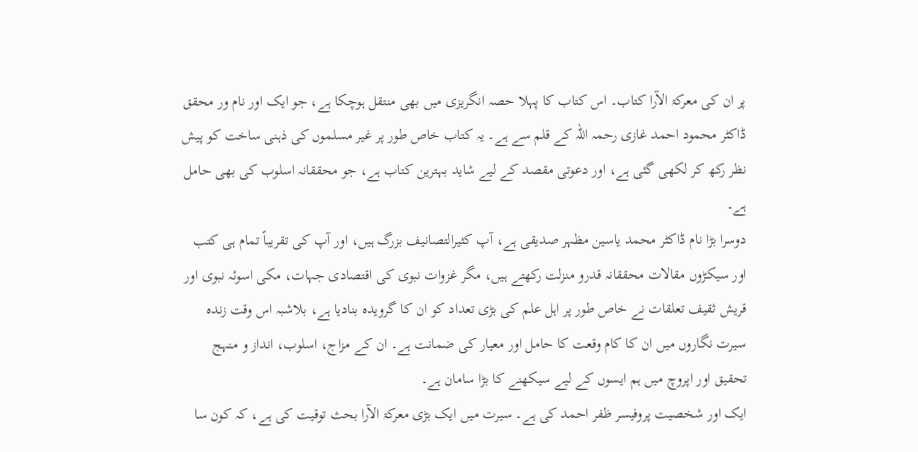پر ان کی معرکۃ الآرا کتاب۔ اس کتاب کا پہلا حصہ انگریزی میں بھی منتقل ہوچکا ہے، جو ایک اور نام ور محقق ڈاکٹر محمود احمد غازی رحمہ اللہ کے قلم سے ہے۔ یہ کتاب خاص طور پر غیر مسلموں کی ذہنی ساخت کو پیش نظر رکھ کر لکھی گئی ہے، اور دعوتی مقصد کے لیے شاید بہترین کتاب ہے، جو محققانہ اسلوب کی بھی حامل ہے۔
دوسرا بڑا نام ڈاکٹر محمد یاسین مظہر صدیقی ہے، آپ کثیرالتصانیف بزرگ ہیں، اور آپ کی تقریباً تمام ہی کتب اور سیکڑوں مقالات محققانہ قدرو منزلت رکھتے ہیں، مگر غزوات نبوی کی اقتصادی جہات، مکی اسوئہ نبوی اور قریش ثقیف تعلقات نے خاص طور پر اہل علم کی بڑی تعداد کو ان کا گرویدہ بنادیا ہے، بلاشبہ اس وقت زندہ سیرت نگاروں میں ان کا کام وقعت کا حامل اور معیار کی ضمانت ہے۔ ان کے مزاج، اسلوب، انداز و منہج تحقیق اور اپروچ میں ہم ایسوں کے لیے سیکھنے کا بڑا سامان ہے۔
ایک اور شخصیت پروفیسر ظفر احمد کی ہے۔ سیرت میں ایک بڑی معرکۃ الآرا بحث توقیت کی ہے، کہ کون سا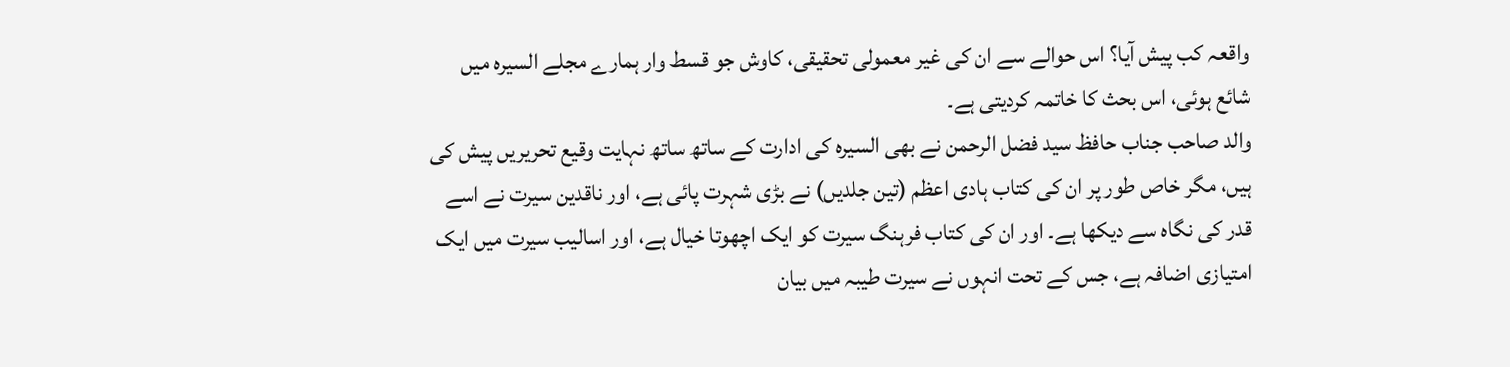واقعہ کب پیش آیا؟ اس حوالے سے ان کی غیر معمولی تحقیقی، کاوش جو قسط وار ہمارے مجلے السیرہ میں شائع ہوئی، اس بحث کا خاتمہ کردیتی ہے۔
والد صاحب جناب حافظ سید فضل الرحمن نے بھی السیرہ کی ادارت کے ساتھ ساتھ نہایت وقیع تحریریں پیش کی ہیں، مگر خاص طور پر ان کی کتاب ہادی اعظم (تین جلدیں) نے بڑی شہرت پائی ہے، اور ناقدین سیرت نے اسے قدر کی نگاہ سے دیکھا ہے۔ اور ان کی کتاب فرہنگ سیرت کو ایک اچھوتا خیال ہے، اور اسالیب سیرت میں ایک امتیازی اضافہ ہے، جس کے تحت انہوں نے سیرت طیبہ میں بیان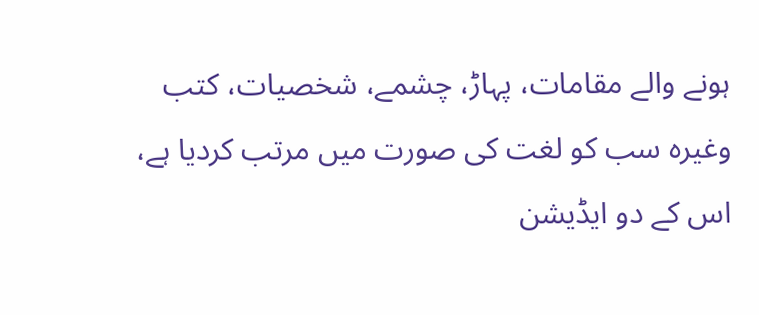ہونے والے مقامات، پہاڑ، چشمے، شخصیات، کتب وغیرہ سب کو لغت کی صورت میں مرتب کردیا ہے، اس کے دو ایڈیشن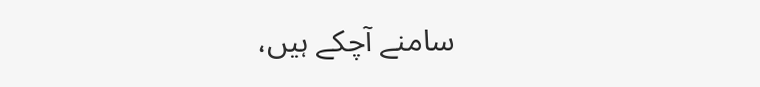سامنے آچکے ہیں،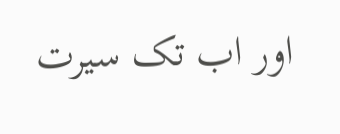اور اب تک سیرت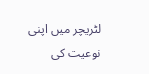لٹریچر میں اپنی نوعیت کی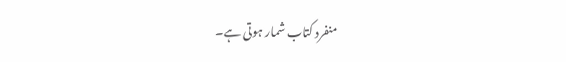منفرد کتاب شمار ہوتی ہے۔